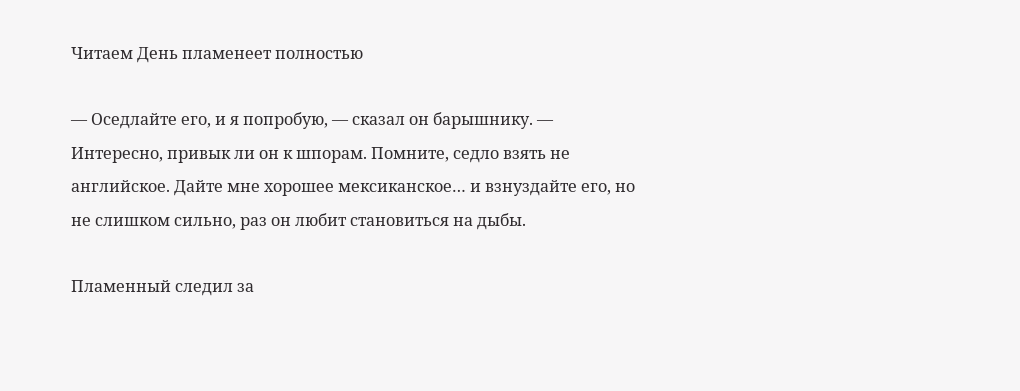Читаем День пламенеет полностью

— Оседлайте его, и я попробую, — сказал он барышнику. — Интересно, привык ли он к шпорам. Помните, седло взять не английское. Дайте мне хорошее мексиканское… и взнуздайте его, но не слишком сильно, раз он любит становиться на дыбы.

Пламенный следил за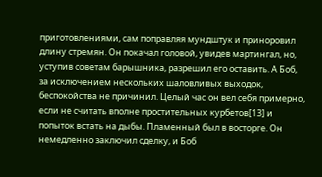приготовлениями, сам поправляя мундштук и приноровил длину стремян. Он покачал головой, увидев мартингал, но, уступив советам барышника, разрешил его оставить. А Боб, за исключением нескольких шаловливых выходок, беспокойства не причинил. Целый час он вел себя примерно, если не считать вполне простительных курбетов[13] и попыток встать на дыбы. Пламенный был в восторге. Он немедленно заключил сделку, и Боб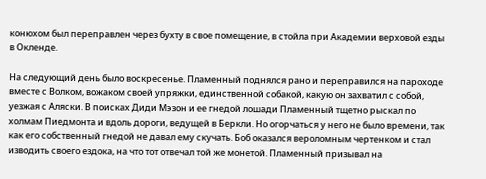конюхом был переправлен через бухту в свое помещение, в стойла при Академии верховой езды в Окленде.

На следующий день было воскресенье. Пламенный поднялся рано и переправился на пароходе вместе с Волком, вожаком своей упряжки, единственной собакой, какую он захватил с собой, уезжая с Аляски. В поисках Диди Мэзон и ее гнедой лошади Пламенный тщетно рыскал по холмам Пиедмонта и вдоль дороги, ведущей в Беркли. Но огорчаться у него не было времени, так как его собственный гнедой не давал ему скучать. Боб оказался вероломным чертенком и стал изводить своего ездока, на что тот отвечал той же монетой. Пламенный призывал на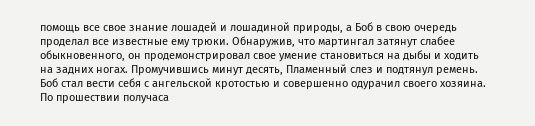помощь все свое знание лошадей и лошадиной природы, а Боб в свою очередь проделал все известные ему трюки. Обнаружив, что мартингал затянут слабее обыкновенного, он продемонстрировал свое умение становиться на дыбы и ходить на задних ногах. Промучившись минут десять, Пламенный слез и подтянул ремень. Боб стал вести себя с ангельской кротостью и совершенно одурачил своего хозяина. По прошествии получаса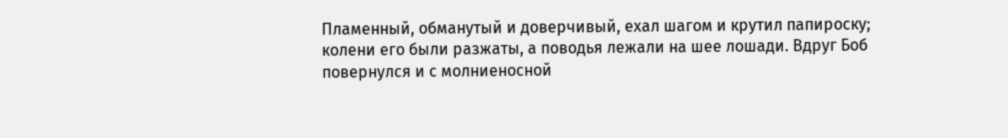Пламенный, обманутый и доверчивый, ехал шагом и крутил папироску; колени его были разжаты, а поводья лежали на шее лошади. Вдруг Боб повернулся и с молниеносной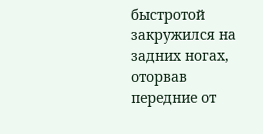быстротой закружился на задних ногах, оторвав передние от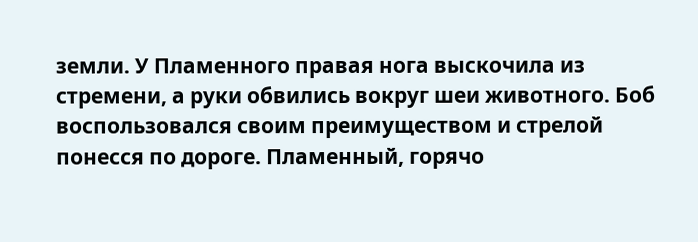земли. У Пламенного правая нога выскочила из стремени, а руки обвились вокруг шеи животного. Боб воспользовался своим преимуществом и стрелой понесся по дороге. Пламенный, горячо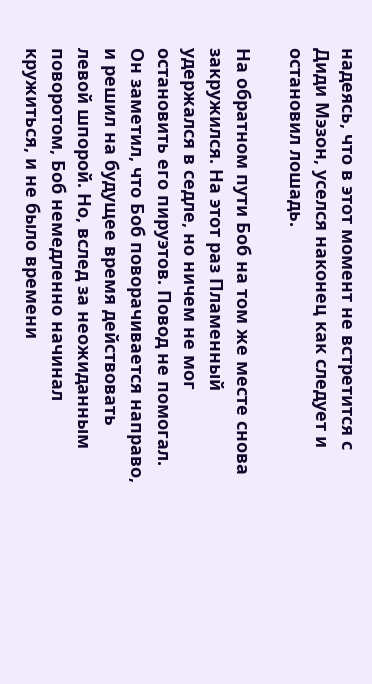надеясь, что в этот момент не встретится с Диди Мэзон, уселся наконец как следует и остановил лошадь.

На обратном пути Боб на том же месте снова закружился. На этот раз Пламенный удержался в седле, но ничем не мог остановить его пируэтов. Повод не помогал. Он заметил, что Боб поворачивается направо, и решил на будущее время действовать левой шпорой. Но, вслед за неожиданным поворотом, Боб немедленно начинал кружиться, и не было времени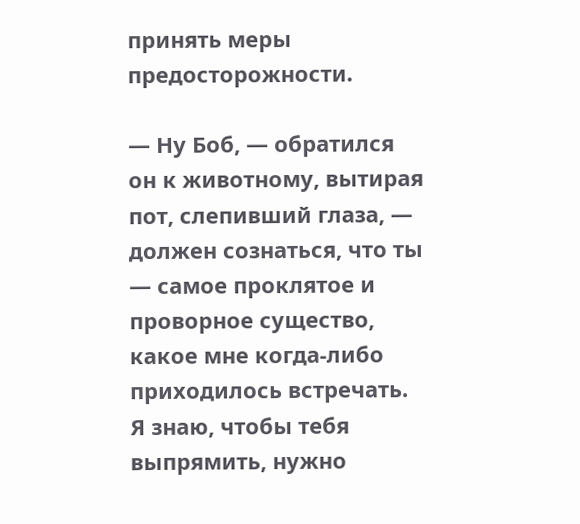принять меры предосторожности.

— Ну Боб, — обратился он к животному, вытирая пот, слепивший глаза, — должен сознаться, что ты — самое проклятое и проворное существо, какое мне когда-либо приходилось встречать. Я знаю, чтобы тебя выпрямить, нужно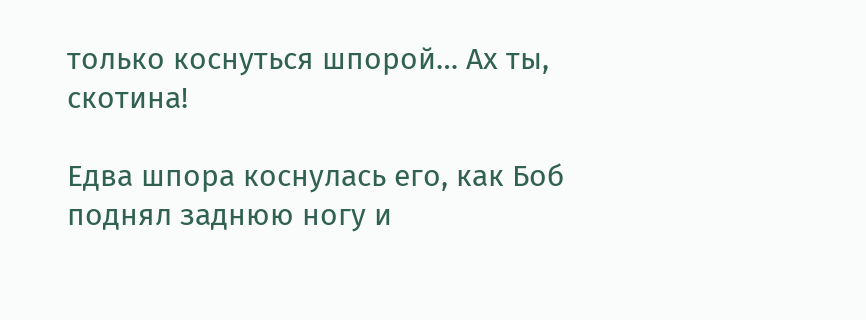только коснуться шпорой… Ах ты, скотина!

Едва шпора коснулась его, как Боб поднял заднюю ногу и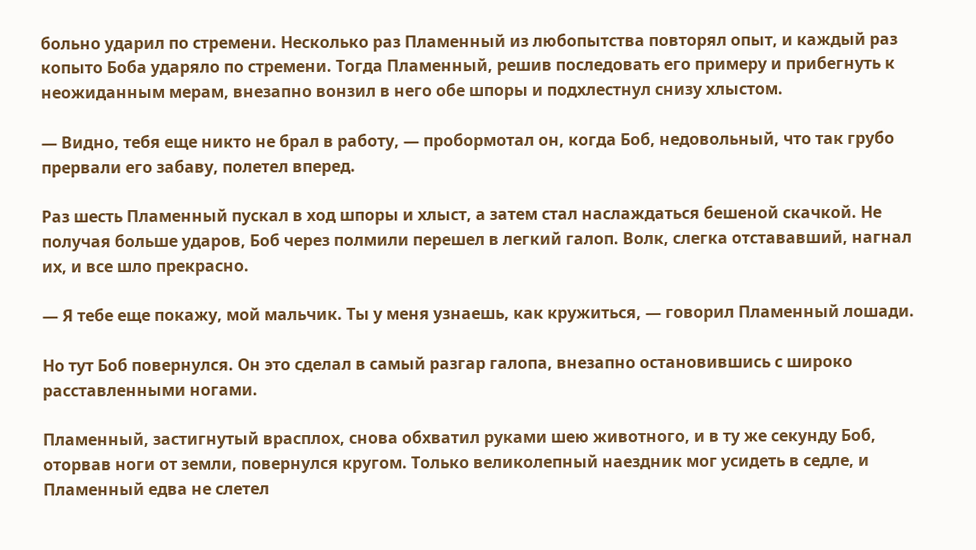больно ударил по стремени. Несколько раз Пламенный из любопытства повторял опыт, и каждый раз копыто Боба ударяло по стремени. Тогда Пламенный, решив последовать его примеру и прибегнуть к неожиданным мерам, внезапно вонзил в него обе шпоры и подхлестнул снизу хлыстом.

— Видно, тебя еще никто не брал в работу, — пробормотал он, когда Боб, недовольный, что так грубо прервали его забаву, полетел вперед.

Раз шесть Пламенный пускал в ход шпоры и хлыст, а затем стал наслаждаться бешеной скачкой. Не получая больше ударов, Боб через полмили перешел в легкий галоп. Волк, слегка отстававший, нагнал их, и все шло прекрасно.

— Я тебе еще покажу, мой мальчик. Ты у меня узнаешь, как кружиться, — говорил Пламенный лошади.

Но тут Боб повернулся. Он это сделал в самый разгар галопа, внезапно остановившись с широко расставленными ногами.

Пламенный, застигнутый врасплох, снова обхватил руками шею животного, и в ту же секунду Боб, оторвав ноги от земли, повернулся кругом. Только великолепный наездник мог усидеть в седле, и Пламенный едва не слетел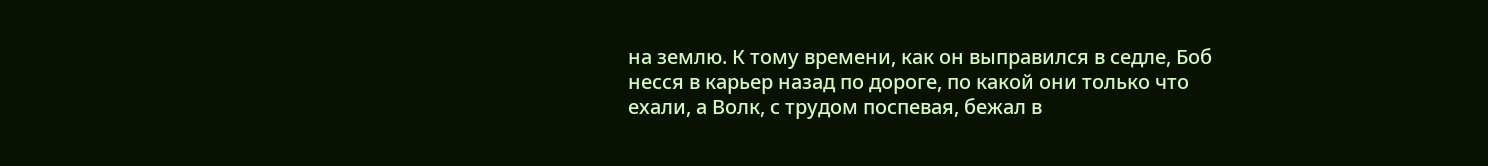на землю. К тому времени, как он выправился в седле, Боб несся в карьер назад по дороге, по какой они только что ехали, а Волк, с трудом поспевая, бежал в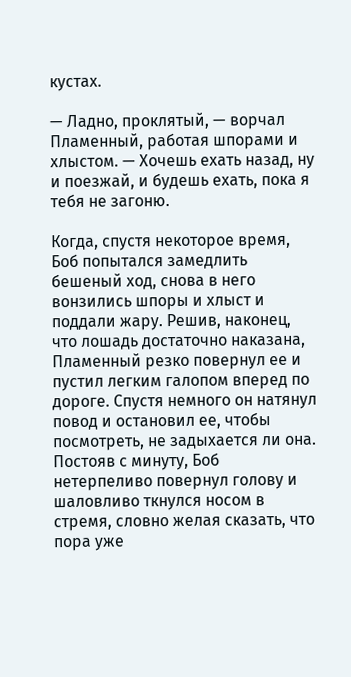кустах.

— Ладно, проклятый, — ворчал Пламенный, работая шпорами и хлыстом. — Хочешь ехать назад, ну и поезжай, и будешь ехать, пока я тебя не загоню.

Когда, спустя некоторое время, Боб попытался замедлить бешеный ход, снова в него вонзились шпоры и хлыст и поддали жару. Решив, наконец, что лошадь достаточно наказана, Пламенный резко повернул ее и пустил легким галопом вперед по дороге. Спустя немного он натянул повод и остановил ее, чтобы посмотреть, не задыхается ли она. Постояв с минуту, Боб нетерпеливо повернул голову и шаловливо ткнулся носом в стремя, словно желая сказать, что пора уже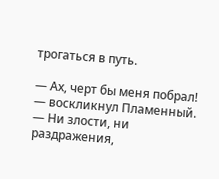трогаться в путь.

— Ах, черт бы меня побрал! — воскликнул Пламенный. — Ни злости, ни раздражения,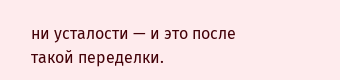ни усталости — и это после такой переделки.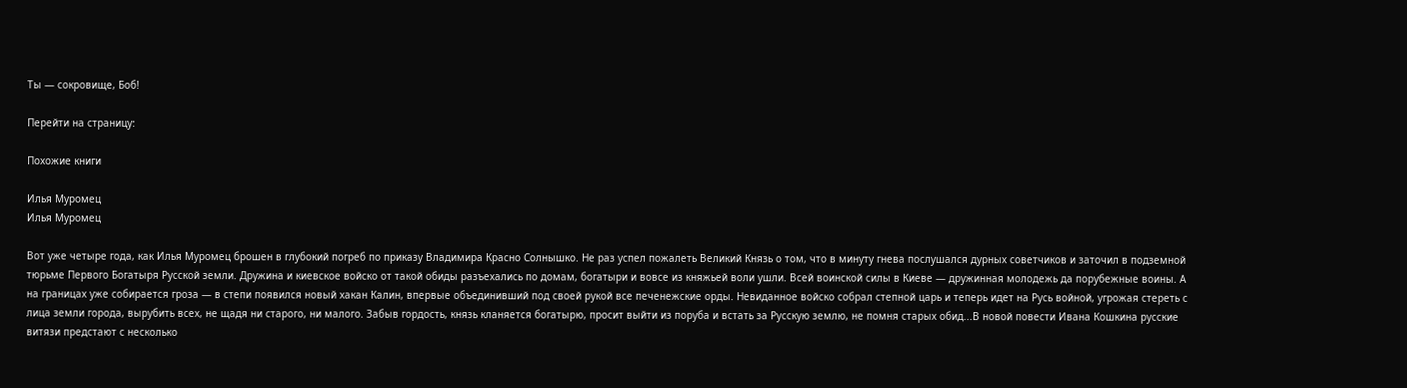Ты — сокровище, Боб!

Перейти на страницу:

Похожие книги

Илья Муромец
Илья Муромец

Вот уже четыре года, как Илья Муромец брошен в глубокий погреб по приказу Владимира Красно Солнышко. Не раз успел пожалеть Великий Князь о том, что в минуту гнева послушался дурных советчиков и заточил в подземной тюрьме Первого Богатыря Русской земли. Дружина и киевское войско от такой обиды разъехались по домам, богатыри и вовсе из княжьей воли ушли. Всей воинской силы в Киеве — дружинная молодежь да порубежные воины. А на границах уже собирается гроза — в степи появился новый хакан Калин, впервые объединивший под своей рукой все печенежские орды. Невиданное войско собрал степной царь и теперь идет на Русь войной, угрожая стереть с лица земли города, вырубить всех, не щадя ни старого, ни малого. Забыв гордость, князь кланяется богатырю, просит выйти из поруба и встать за Русскую землю, не помня старых обид...В новой повести Ивана Кошкина русские витязи предстают с несколько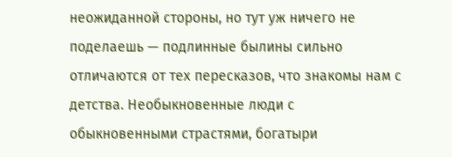неожиданной стороны, но тут уж ничего не поделаешь — подлинные былины сильно отличаются от тех пересказов, что знакомы нам с детства. Необыкновенные люди с обыкновенными страстями, богатыри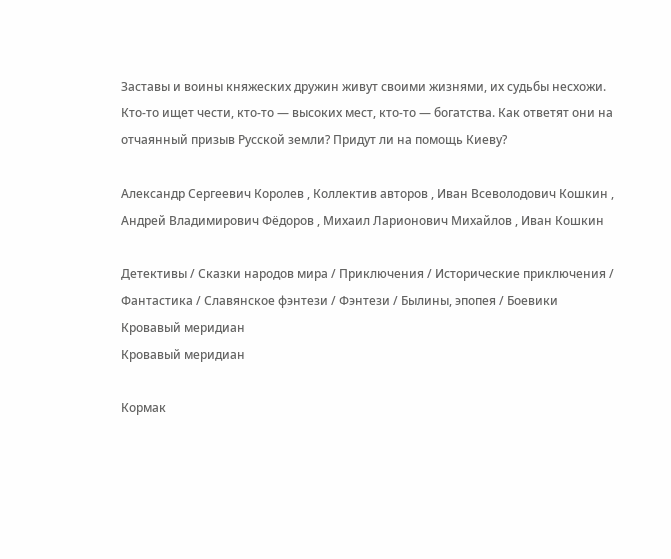Заставы и воины княжеских дружин живут своими жизнями, их судьбы несхожи. Кто-то ищет чести, кто-то — высоких мест, кто-то — богатства. Как ответят они на отчаянный призыв Русской земли? Придут ли на помощь Киеву?

Александр Сергеевич Королев , Коллектив авторов , Иван Всеволодович Кошкин , Андрей Владимирович Фёдоров , Михаил Ларионович Михайлов , Иван Кошкин

Детективы / Сказки народов мира / Приключения / Исторические приключения / Фантастика / Славянское фэнтези / Фэнтези / Былины, эпопея / Боевики
Кровавый меридиан
Кровавый меридиан

Кормак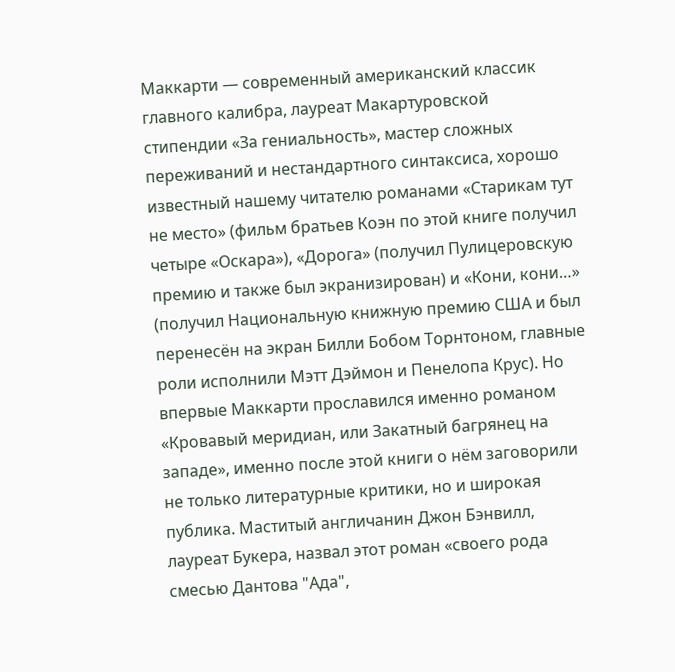Маккарти — современный американский классик главного калибра, лауреат Макартуровской стипендии «За гениальность», мастер сложных переживаний и нестандартного синтаксиса, хорошо известный нашему читателю романами «Старикам тут не место» (фильм братьев Коэн по этой книге получил четыре «Оскара»), «Дорога» (получил Пулицеровскую премию и также был экранизирован) и «Кони, кони…» (получил Национальную книжную премию США и был перенесён на экран Билли Бобом Торнтоном, главные роли исполнили Мэтт Дэймон и Пенелопа Крус). Но впервые Маккарти прославился именно романом «Кровавый меридиан, или Закатный багрянец на западе», именно после этой книги о нём заговорили не только литературные критики, но и широкая публика. Маститый англичанин Джон Бэнвилл, лауреат Букера, назвал этот роман «своего рода смесью Дантова "Ада",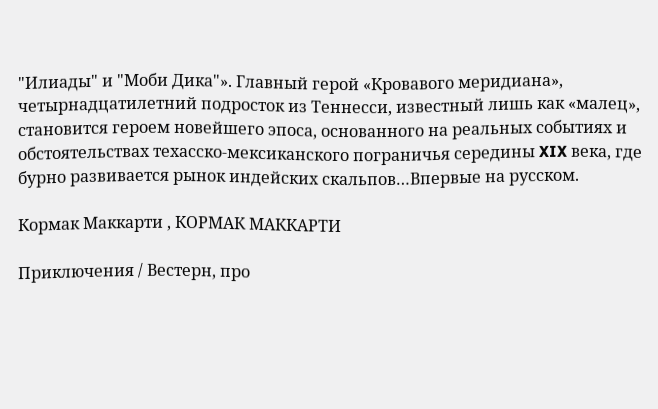"Илиады" и "Моби Дика"». Главный герой «Кровавого меридиана», четырнадцатилетний подросток из Теннесси, известный лишь как «малец», становится героем новейшего эпоса, основанного на реальных событиях и обстоятельствах техасско-мексиканского пограничья середины XIX века, где бурно развивается рынок индейских скальпов…Впервые на русском.

Кормак Маккарти , КОРМАК МАККАРТИ

Приключения / Вестерн, про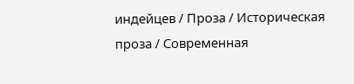индейцев / Проза / Историческая проза / Современная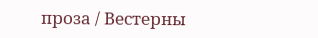проза / Вестерны